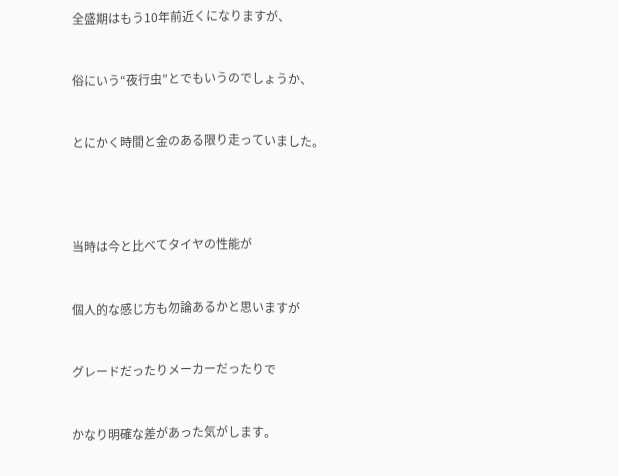全盛期はもう10年前近くになりますが、


俗にいう“夜行虫”とでもいうのでしょうか、


とにかく時間と金のある限り走っていました。




当時は今と比べてタイヤの性能が


個人的な感じ方も勿論あるかと思いますが


グレードだったりメーカーだったりで


かなり明確な差があった気がします。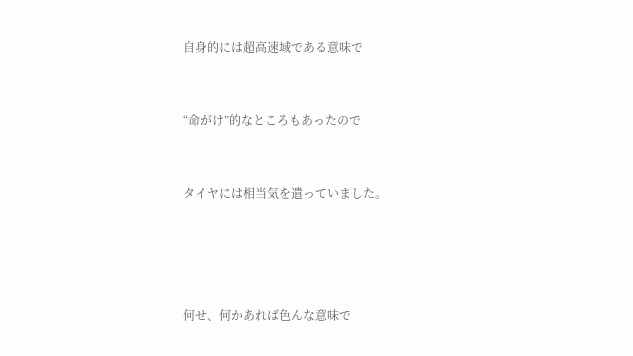自身的には超高速域である意味で


“命がけ”的なところもあったので


タイヤには相当気を遣っていました。




何せ、何かあれば色んな意味で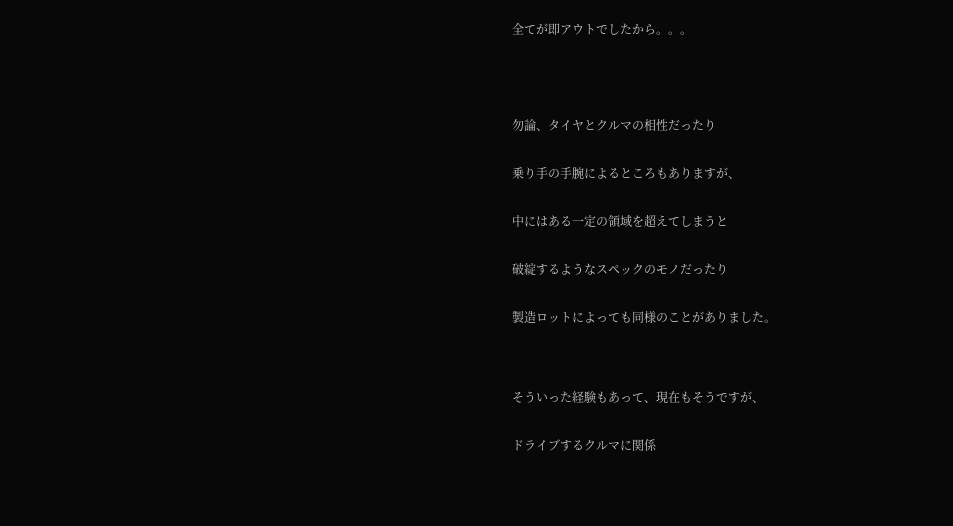全てが即アウトでしたから。。。





勿論、タイヤとクルマの相性だったり


乗り手の手腕によるところもありますが、


中にはある一定の領域を超えてしまうと


破綻するようなスペックのモノだったり


製造ロットによっても同様のことがありました。




そういった経験もあって、現在もそうですが、


ドライブするクルマに関係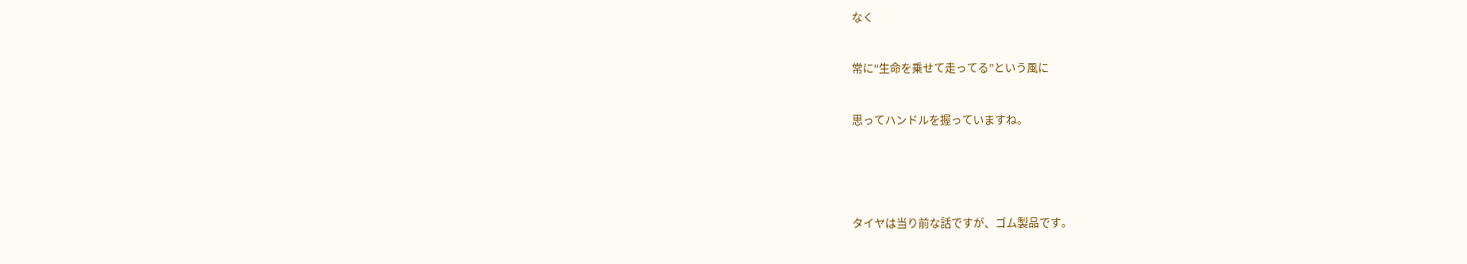なく


常に“生命を乗せて走ってる”という風に


思ってハンドルを握っていますね。





タイヤは当り前な話ですが、ゴム製品です。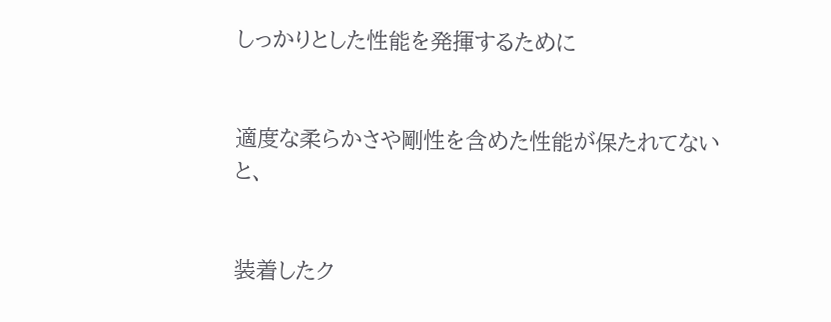しっかりとした性能を発揮するために


適度な柔らかさや剛性を含めた性能が保たれてないと、


装着したク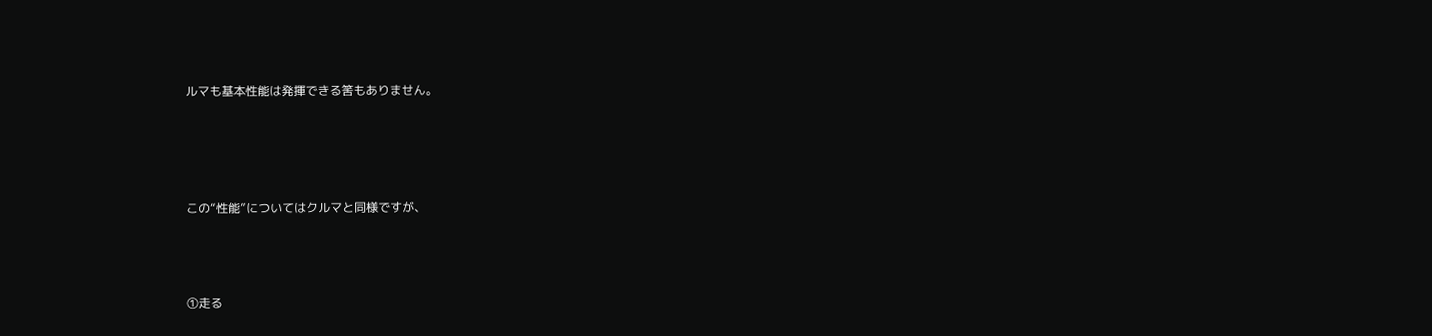ルマも基本性能は発揮できる筈もありません。




この“性能”についてはクルマと同様ですが、



①走る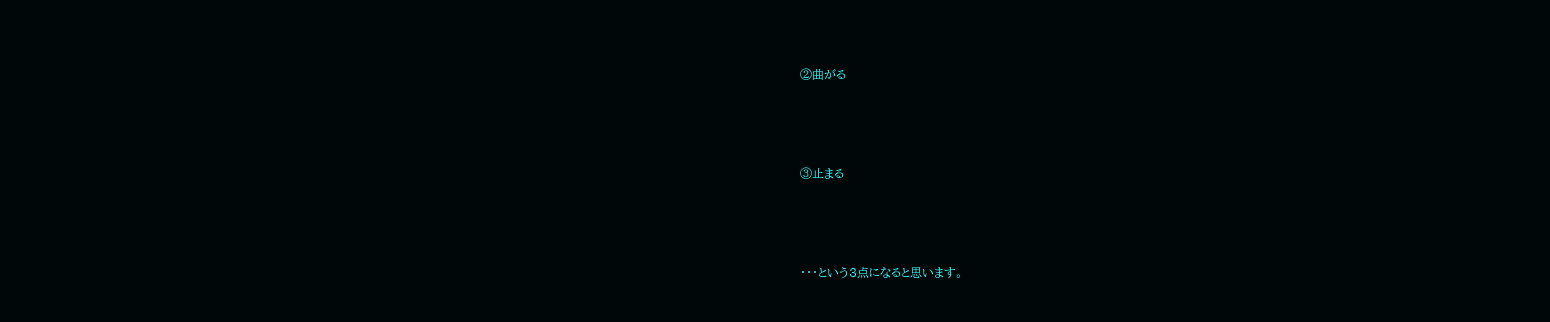②曲がる



③止まる



・・・という3点になると思います。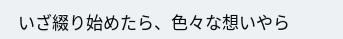いざ綴り始めたら、色々な想いやら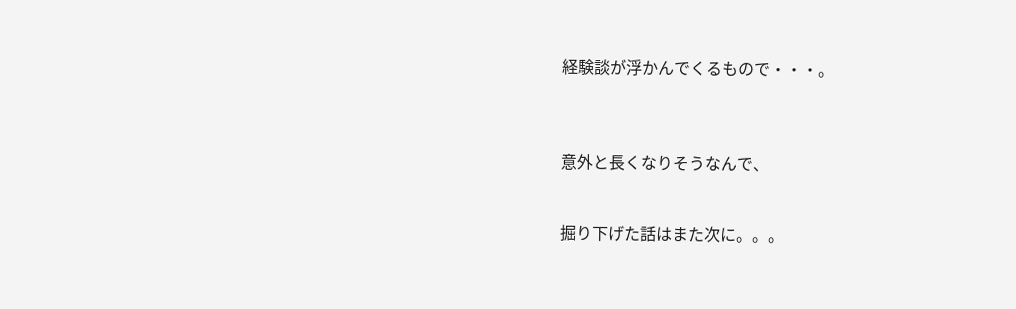経験談が浮かんでくるもので・・・。



意外と長くなりそうなんで、


掘り下げた話はまた次に。。。